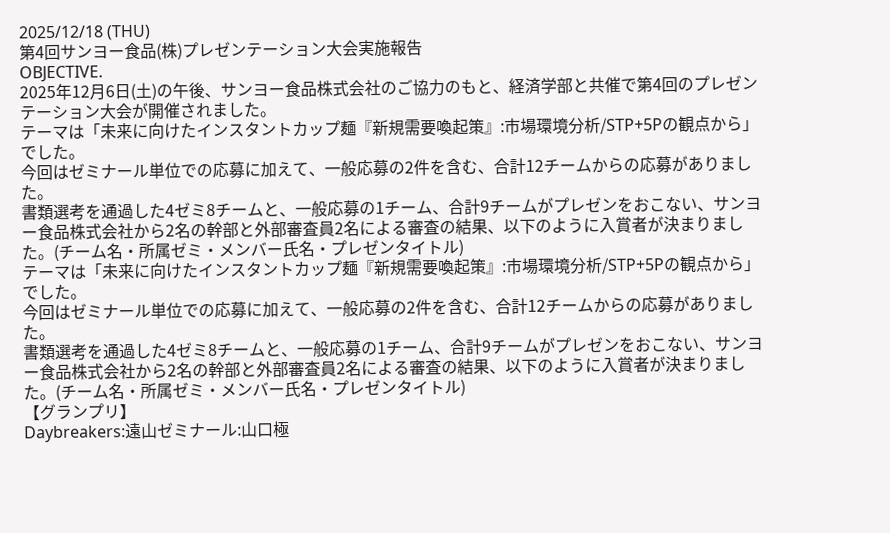2025/12/18 (THU)
第4回サンヨー食品(株)プレゼンテーション大会実施報告
OBJECTIVE.
2025年12月6日(土)の午後、サンヨー食品株式会社のご協力のもと、経済学部と共催で第4回のプレゼンテーション大会が開催されました。
テーマは「未来に向けたインスタントカップ麺『新規需要喚起策』:市場環境分析/STP+5Pの観点から」でした。
今回はゼミナール単位での応募に加えて、一般応募の2件を含む、合計12チームからの応募がありました。
書類選考を通過した4ゼミ8チームと、一般応募の1チーム、合計9チームがプレゼンをおこない、サンヨー食品株式会社から2名の幹部と外部審査員2名による審査の結果、以下のように入賞者が決まりました。(チーム名・所属ゼミ・メンバー氏名・プレゼンタイトル)
テーマは「未来に向けたインスタントカップ麺『新規需要喚起策』:市場環境分析/STP+5Pの観点から」でした。
今回はゼミナール単位での応募に加えて、一般応募の2件を含む、合計12チームからの応募がありました。
書類選考を通過した4ゼミ8チームと、一般応募の1チーム、合計9チームがプレゼンをおこない、サンヨー食品株式会社から2名の幹部と外部審査員2名による審査の結果、以下のように入賞者が決まりました。(チーム名・所属ゼミ・メンバー氏名・プレゼンタイトル)
【グランプリ】
Daybreakers:遠山ゼミナール:山口極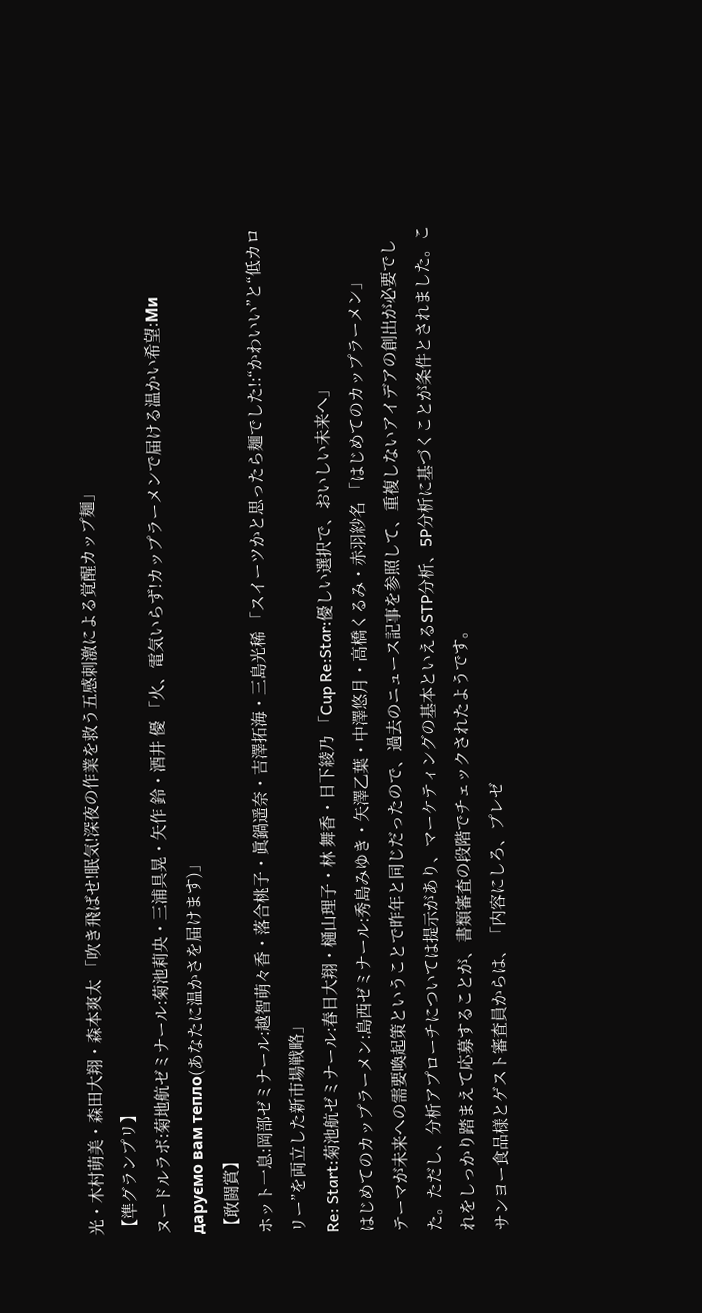光・木村萌美・森田大翔・森本爽太 「吹き飛ばせ!眠気!深夜の作業を救う五感刺激による覚醒カップ麺」
【準グランプリ】
ヌードルラボ:菊地航ゼミナール:菊池莉央・三浦具晃・矢作 鈴・酒井 優 「火、電気いらず!カップラーメンで届ける温かい希望:Ми даруємо вам тепло(あなたに温かさを届けます)」
【敢闘賞】
ホット一息:岡部ゼミナール:越智萌々香・落合桃子・眞鍋遥奈・吉澤拓海・三島光稀 「スイーツかと思ったら麺でした!:“かわいい”と“低カロリー”を両立した新市場戦略」
Re: Start:菊池航ゼミナール:春日大翔・樋山理子・林 舞香・日下綾乃 「Cup Re:Star:優しい選択で、おいしい未来へ」
はじめてのカップラーメン:島西ゼミナール:秀島みゆき・矢澤乙葉・中澤悠月・高橋くるみ・赤羽紗名 「はじめてのカップラーメン」
テーマが未来への需要喚起策ということで昨年と同じだったので、過去のニュース記事を参照して、重複しないアイデアの創出が必要でした。ただし、分析アプローチについては提示があり、マーケティングの基本といえるSTP分析、5P分析に基づくことが条件とされました。これをしっかり踏まえて応募することが、書類審査の段階でチェックされたようです。
サンヨー食品様とゲスト審査員からは、「内容にしろ、プレゼ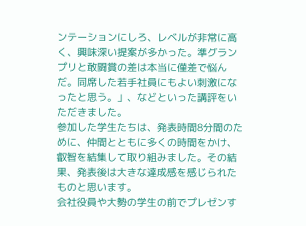ンテーションにしろ、レベルが非常に高く、興味深い提案が多かった。準グランプリと敢闘賞の差は本当に僅差で悩んだ。同席した若手社員にもよい刺激になったと思う。」、などといった講評をいただきました。
参加した学生たちは、発表時間8分間のために、仲間とともに多くの時間をかけ、叡智を結集して取り組みました。その結果、発表後は大きな達成感を感じられたものと思います。
会社役員や大勢の学生の前でプレゼンす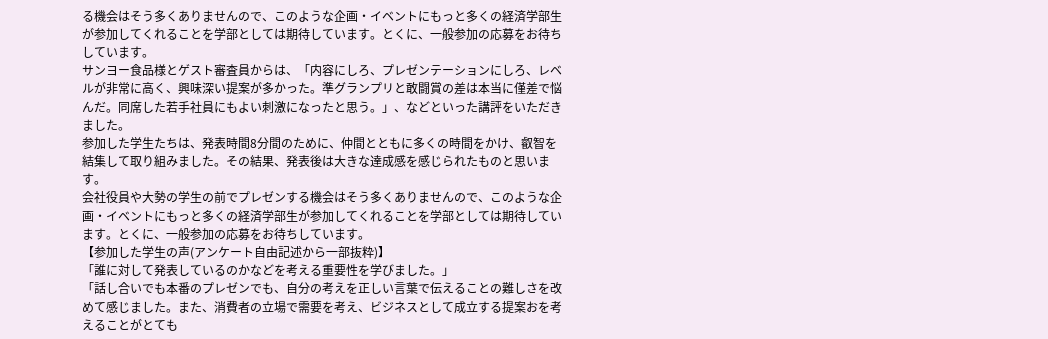る機会はそう多くありませんので、このような企画・イベントにもっと多くの経済学部生が参加してくれることを学部としては期待しています。とくに、一般参加の応募をお待ちしています。
サンヨー食品様とゲスト審査員からは、「内容にしろ、プレゼンテーションにしろ、レベルが非常に高く、興味深い提案が多かった。準グランプリと敢闘賞の差は本当に僅差で悩んだ。同席した若手社員にもよい刺激になったと思う。」、などといった講評をいただきました。
参加した学生たちは、発表時間8分間のために、仲間とともに多くの時間をかけ、叡智を結集して取り組みました。その結果、発表後は大きな達成感を感じられたものと思います。
会社役員や大勢の学生の前でプレゼンする機会はそう多くありませんので、このような企画・イベントにもっと多くの経済学部生が参加してくれることを学部としては期待しています。とくに、一般参加の応募をお待ちしています。
【参加した学生の声(アンケート自由記述から一部抜粋)】
「誰に対して発表しているのかなどを考える重要性を学びました。」
「話し合いでも本番のプレゼンでも、自分の考えを正しい言葉で伝えることの難しさを改めて感じました。また、消費者の立場で需要を考え、ビジネスとして成立する提案おを考えることがとても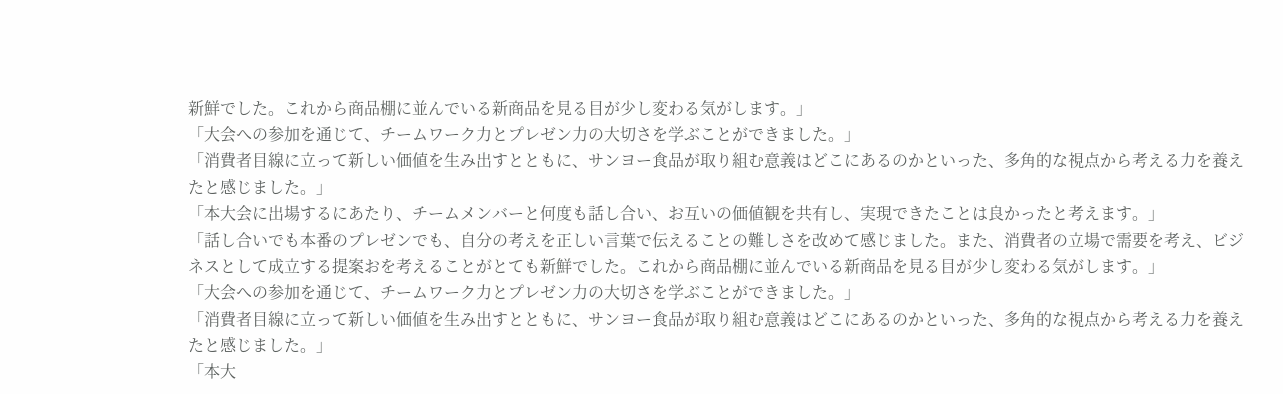新鮮でした。これから商品棚に並んでいる新商品を見る目が少し変わる気がします。」
「大会への参加を通じて、チームワーク力とプレゼン力の大切さを学ぶことができました。」
「消費者目線に立って新しい価値を生み出すとともに、サンヨー食品が取り組む意義はどこにあるのかといった、多角的な視点から考える力を養えたと感じました。」
「本大会に出場するにあたり、チームメンバーと何度も話し合い、お互いの価値観を共有し、実現できたことは良かったと考えます。」
「話し合いでも本番のプレゼンでも、自分の考えを正しい言葉で伝えることの難しさを改めて感じました。また、消費者の立場で需要を考え、ビジネスとして成立する提案おを考えることがとても新鮮でした。これから商品棚に並んでいる新商品を見る目が少し変わる気がします。」
「大会への参加を通じて、チームワーク力とプレゼン力の大切さを学ぶことができました。」
「消費者目線に立って新しい価値を生み出すとともに、サンヨー食品が取り組む意義はどこにあるのかといった、多角的な視点から考える力を養えたと感じました。」
「本大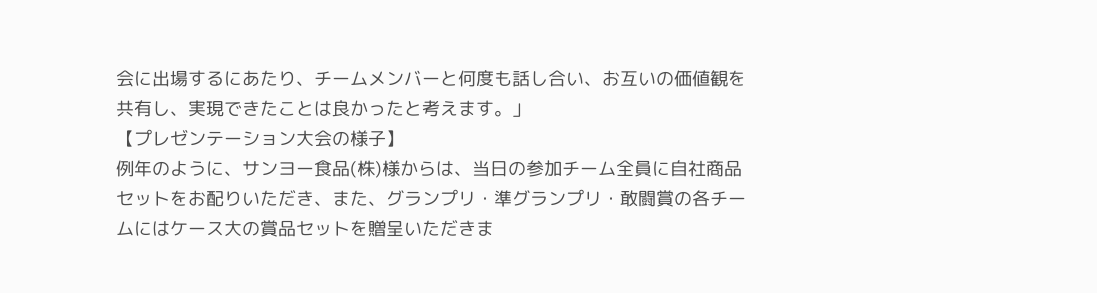会に出場するにあたり、チームメンバーと何度も話し合い、お互いの価値観を共有し、実現できたことは良かったと考えます。」
【プレゼンテーション大会の様子】
例年のように、サンヨー食品(株)様からは、当日の参加チーム全員に自社商品セットをお配りいただき、また、グランプリ・準グランプリ・敢闘賞の各チームにはケース大の賞品セットを贈呈いただきま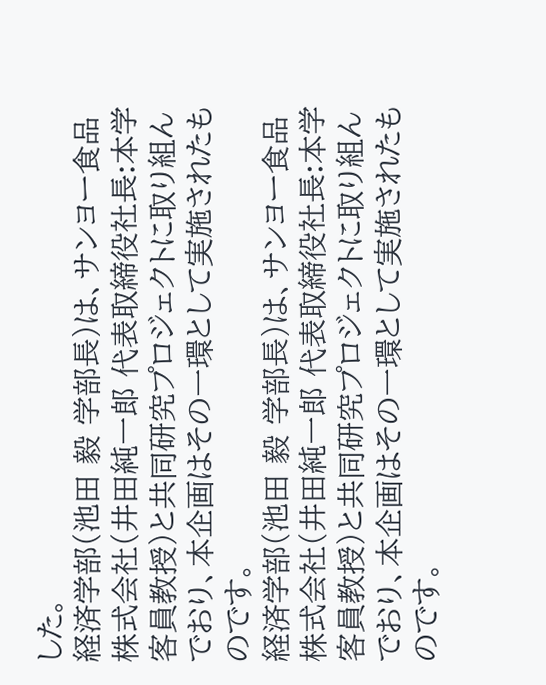した。
経済学部(池田 毅 学部長)は、サンヨー食品株式会社(井田純一郎 代表取締役社長:本学客員教授)と共同研究プロジェクトに取り組んでおり、本企画はその一環として実施されたものです。
経済学部(池田 毅 学部長)は、サンヨー食品株式会社(井田純一郎 代表取締役社長:本学客員教授)と共同研究プロジェクトに取り組んでおり、本企画はその一環として実施されたものです。